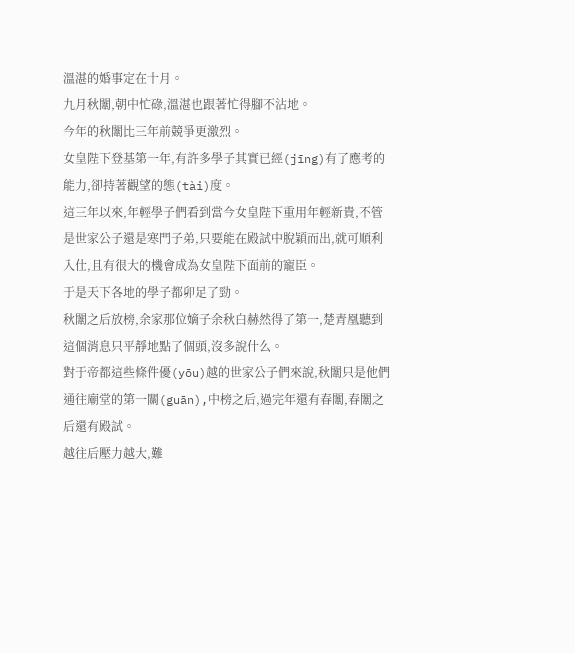溫湛的婚事定在十月。
九月秋闈,朝中忙碌,溫湛也跟著忙得腳不沾地。
今年的秋闈比三年前競爭更激烈。
女皇陛下登基第一年,有許多學子其實已經(jīng)有了應考的能力,卻持著觀望的態(tài)度。
這三年以來,年輕學子們看到當今女皇陛下重用年輕新貴,不管是世家公子還是寒門子弟,只要能在殿試中脫穎而出,就可順利入仕,且有很大的機會成為女皇陛下面前的寵臣。
于是天下各地的學子都卯足了勁。
秋闈之后放榜,余家那位嫡子余秋白赫然得了第一,楚青凰聽到這個消息只平靜地點了個頭,沒多說什么。
對于帝都這些條件優(yōu)越的世家公子們來說,秋闈只是他們通往廟堂的第一關(guān),中榜之后,過完年還有春闈,春闈之后還有殿試。
越往后壓力越大,難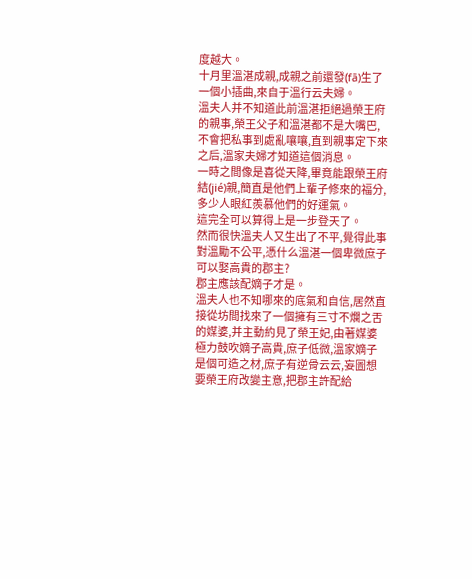度越大。
十月里溫湛成親,成親之前還發(fā)生了一個小插曲,來自于溫行云夫婦。
溫夫人并不知道此前溫湛拒絕過榮王府的親事,榮王父子和溫湛都不是大嘴巴,不會把私事到處亂嚷嚷,直到親事定下來之后,溫家夫婦才知道這個消息。
一時之間像是喜從天降,畢竟能跟榮王府結(jié)親,簡直是他們上輩子修來的福分,多少人眼紅羨慕他們的好運氣。
這完全可以算得上是一步登天了。
然而很快溫夫人又生出了不平,覺得此事對溫勵不公平,憑什么溫湛一個卑微庶子可以娶高貴的郡主?
郡主應該配嫡子才是。
溫夫人也不知哪來的底氣和自信,居然直接從坊間找來了一個擁有三寸不爛之舌的媒婆,并主動約見了榮王妃,由著媒婆極力鼓吹嫡子高貴,庶子低微,溫家嫡子是個可造之材,庶子有逆骨云云,妄圖想要榮王府改變主意,把郡主許配給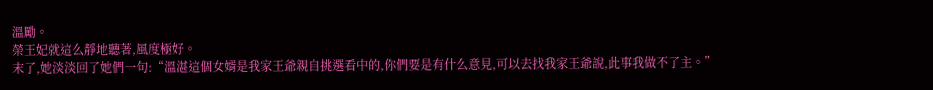溫勵。
榮王妃就這么靜地聽著,風度極好。
末了,她淡淡回了她們一句:“溫湛這個女婿是我家王爺親自挑選看中的,你們要是有什么意見,可以去找我家王爺說,此事我做不了主。”